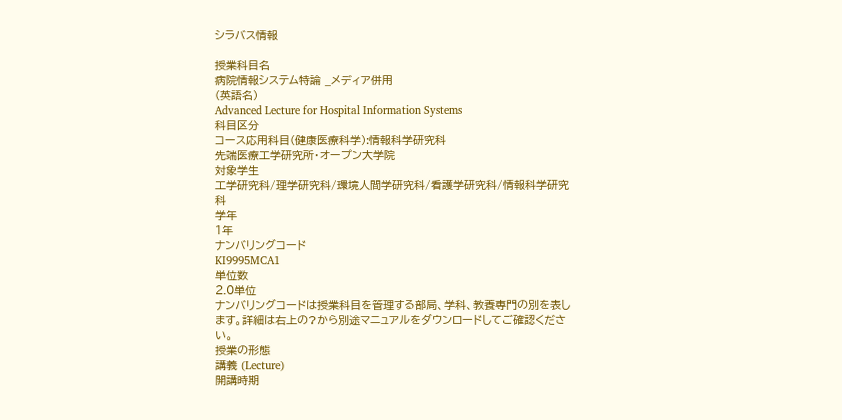シラバス情報

授業科目名
病院情報システム特論 _メディア併用
(英語名)
Advanced Lecture for Hospital Information Systems
科目区分
コース応用科目(健康医療科学):情報科学研究科
先端医療工学研究所・オープン大学院
対象学生
工学研究科/理学研究科/環境人間学研究科/看護学研究科/情報科学研究科
学年
1年
ナンバリングコード
KI9995MCA1
単位数
2.0単位
ナンバリングコードは授業科目を管理する部局、学科、教養専門の別を表します。詳細は右上の?から別途マニュアルをダウンロードしてご確認ください。
授業の形態
講義 (Lecture)
開講時期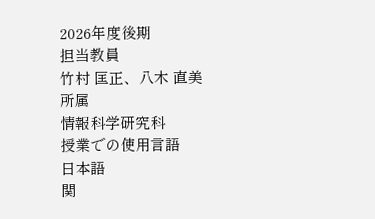2026年度後期
担当教員
竹村 匡正、八木 直美
所属
情報科学研究科
授業での使用言語
日本語
関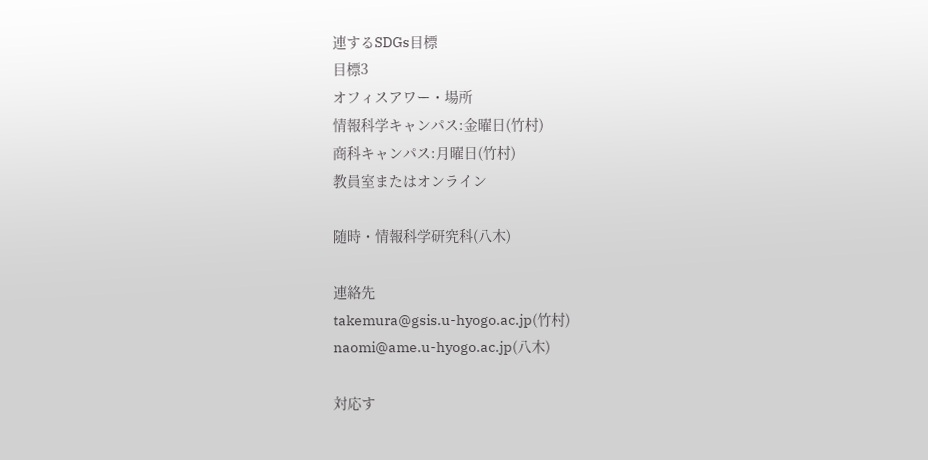連するSDGs目標
目標3
オフィスアワー・場所
情報科学キャンパス:金曜日(竹村)
商科キャンパス:月曜日(竹村)
教員室またはオンライン

随時・情報科学研究科(八木)

連絡先
takemura@gsis.u-hyogo.ac.jp(竹村)
naomi@ame.u-hyogo.ac.jp(八木)

対応す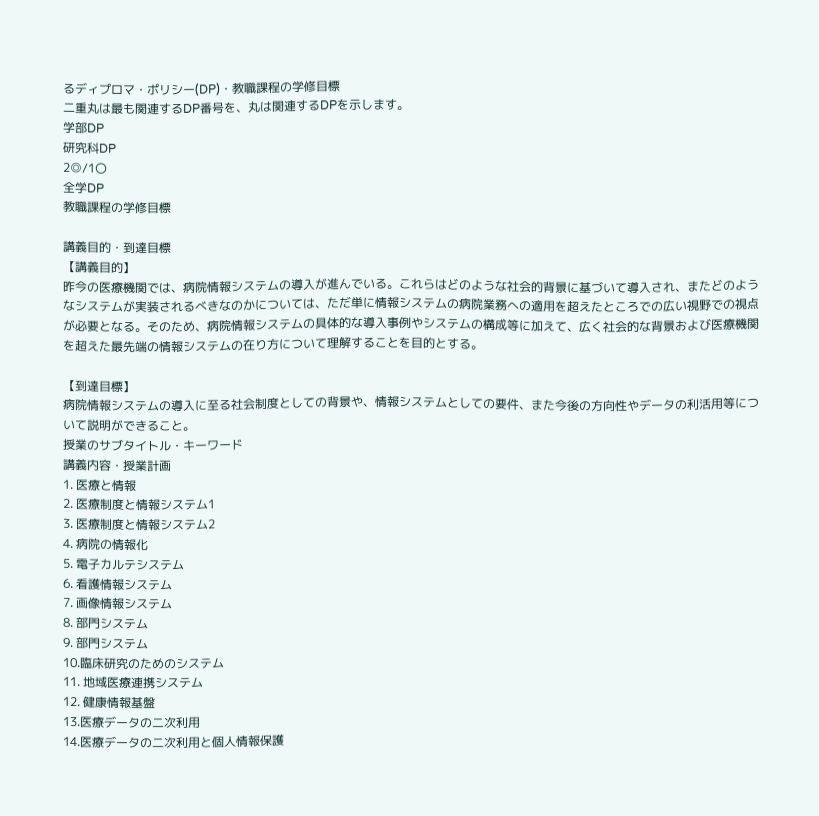るディプロマ・ポリシー(DP)・教職課程の学修目標
二重丸は最も関連するDP番号を、丸は関連するDPを示します。
学部DP
研究科DP
2◎/1〇
全学DP
教職課程の学修目標

講義目的・到達目標
【講義目的】
昨今の医療機関では、病院情報システムの導入が進んでいる。これらはどのような社会的背景に基づいて導入され、またどのようなシステムが実装されるべきなのかについては、ただ単に情報システムの病院業務への適用を超えたところでの広い視野での視点が必要となる。そのため、病院情報システムの具体的な導入事例やシステムの構成等に加えて、広く社会的な背景および医療機関を超えた最先端の情報システムの在り方について理解することを目的とする。

【到達目標】
病院情報システムの導入に至る社会制度としての背景や、情報システムとしての要件、また今後の方向性やデータの利活用等について説明ができること。
授業のサブタイトル・キーワード
講義内容・授業計画
1. 医療と情報
2. 医療制度と情報システム1
3. 医療制度と情報システム2
4. 病院の情報化
5. 電子カルテシステム
6. 看護情報システム
7. 画像情報システム
8. 部門システム
9. 部門システム
10.臨床研究のためのシステム
11. 地域医療連携システム
12. 健康情報基盤
13.医療データの二次利用
14.医療データの二次利用と個人情報保護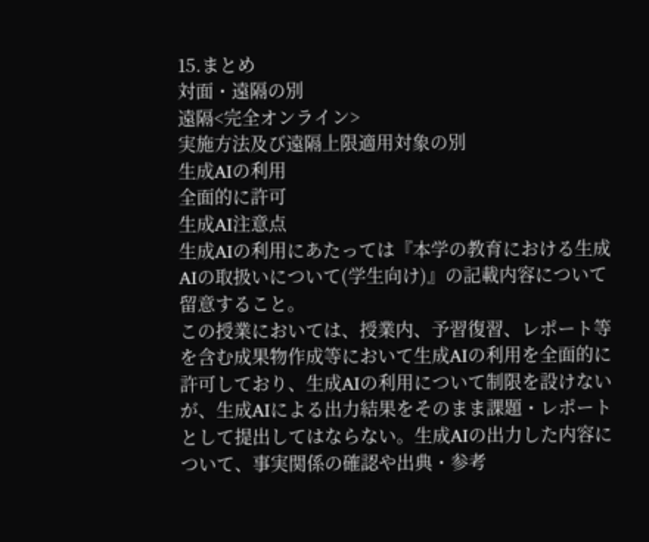15.まとめ
対面・遠隔の別
遠隔<完全オンライン>
実施方法及び遠隔上限適用対象の別
生成AIの利用
全面的に許可
生成AI注意点
生成AIの利用にあたっては『本学の教育における生成AIの取扱いについて(学生向け)』の記載内容について留意すること。
この授業においては、授業内、予習復習、レポート等を含む成果物作成等において生成AIの利用を全面的に許可しており、生成AIの利用について制限を設けないが、生成AIによる出力結果をそのまま課題・レポートとして提出してはならない。生成AIの出力した内容について、事実関係の確認や出典・参考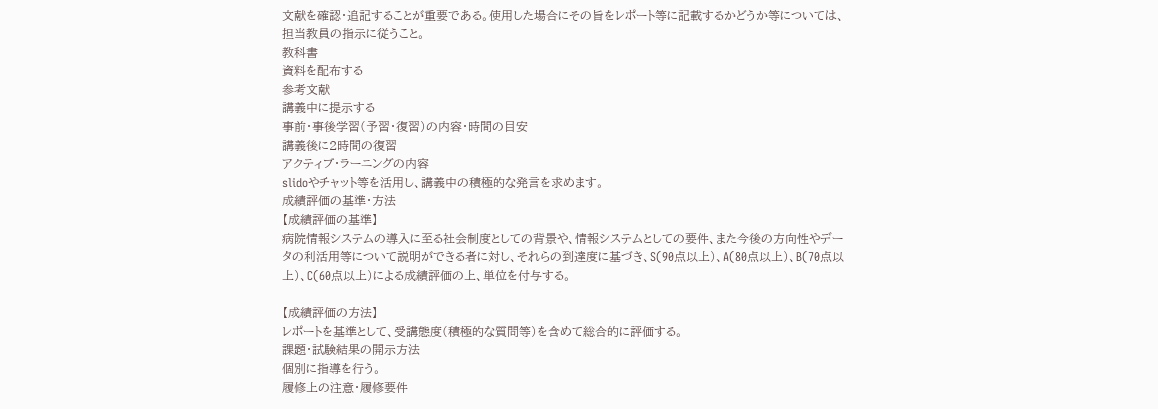文献を確認・追記することが重要である。使用した場合にその旨をレポート等に記載するかどうか等については、担当教員の指示に従うこと。
教科書
資料を配布する
参考文献
講義中に提示する
事前・事後学習(予習・復習)の内容・時間の目安
講義後に2時間の復習
アクティブ・ラーニングの内容
slidoやチャット等を活用し、講義中の積極的な発言を求めます。
成績評価の基準・方法
【成績評価の基準】
病院情報システムの導入に至る社会制度としての背景や、情報システムとしての要件、また今後の方向性やデータの利活用等について説明ができる者に対し、それらの到達度に基づき、S(90点以上)、A(80点以上)、B(70点以上)、C(60点以上)による成績評価の上、単位を付与する。

【成績評価の方法】
レポートを基準として、受講態度(積極的な質問等)を含めて総合的に評価する。
課題・試験結果の開示方法
個別に指導を行う。
履修上の注意・履修要件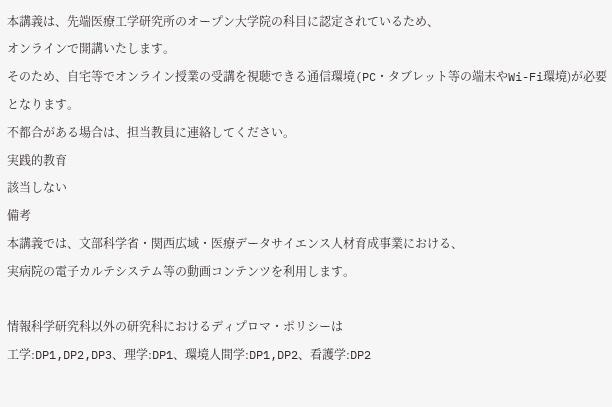本講義は、先端医療工学研究所のオープン大学院の科目に認定されているため、
オンラインで開講いたします。
そのため、自宅等でオンライン授業の受講を視聴できる通信環境(PC・タブレット等の端末やWi-Fi環境)が必要となります。
不都合がある場合は、担当教員に連絡してください。
実践的教育
該当しない
備考
本講義では、文部科学省・関西広域・医療データサイエンス人材育成事業における、
実病院の電子カルテシステム等の動画コンテンツを利用します。

情報科学研究科以外の研究科におけるディプロマ・ポリシーは
工学:DP1,DP2,DP3、理学:DP1、環境人間学:DP1,DP2、看護学:DP2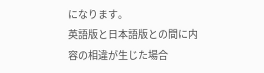になります。
英語版と日本語版との間に内容の相違が生じた場合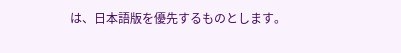は、日本語版を優先するものとします。